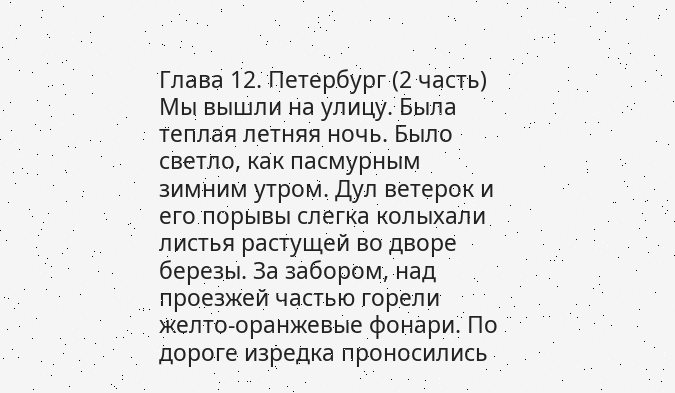Глава 12. Петербург (2 часть)
Мы вышли на улицу. Была теплая летняя ночь. Было светло, как пасмурным зимним утром. Дул ветерок и его порывы слегка колыхали листья растущей во дворе березы. За забором, над проезжей частью горели желто-оранжевые фонари. По дороге изредка проносились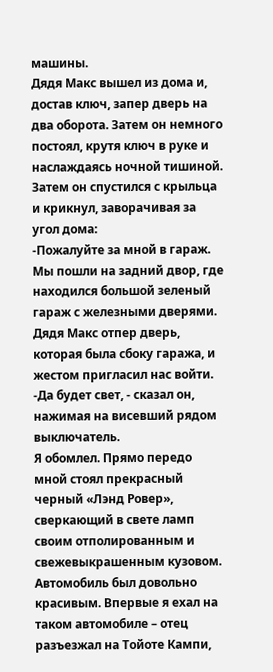машины.
Дядя Макс вышел из дома и, достав ключ, запер дверь на два оборота. Затем он немного постоял, крутя ключ в руке и наслаждаясь ночной тишиной. Затем он спустился с крыльца и крикнул, заворачивая за угол дома:
-Пожалуйте за мной в гараж.
Мы пошли на задний двор, где находился большой зеленый гараж с железными дверями. Дядя Макс отпер дверь, которая была сбоку гаража, и жестом пригласил нас войти.
-Да будет свет, - сказал он, нажимая на висевший рядом выключатель.
Я обомлел. Прямо передо мной стоял прекрасный черный «Лэнд Ровер», сверкающий в свете ламп своим отполированным и свежевыкрашенным кузовом.
Автомобиль был довольно красивым. Впервые я ехал на таком автомобиле – отец разъезжал на Тойоте Кампи,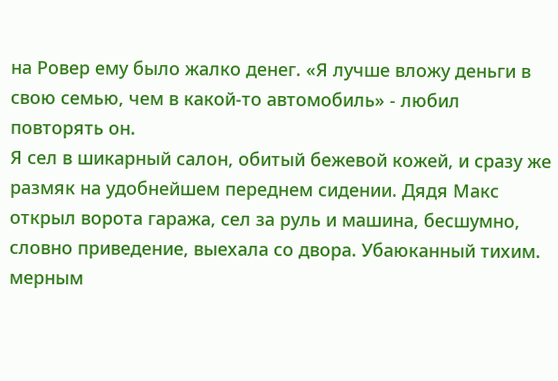на Ровер ему было жалко денег. «Я лучше вложу деньги в свою семью, чем в какой-то автомобиль» - любил повторять он.
Я сел в шикарный салон, обитый бежевой кожей, и сразу же размяк на удобнейшем переднем сидении. Дядя Макс открыл ворота гаража, сел за руль и машина, бесшумно, словно приведение, выехала со двора. Убаюканный тихим. мерным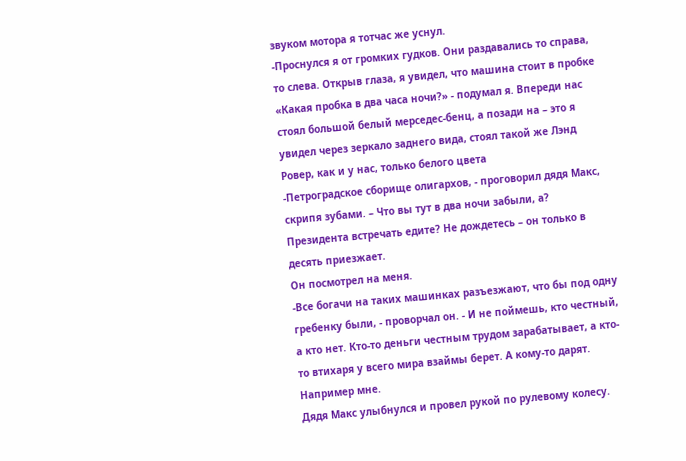звуком мотора я тотчас же уснул.
-Проснулся я от громких гудков. Они раздавались то справа, то слева. Открыв глаза, я увидел, что машина стоит в пробке
«Какая пробка в два часа ночи?» - подумал я. Впереди нас стоял большой белый мерседес-бенц, а позади на – это я увидел через зеркало заднего вида, стоял такой же Лэнд Ровер, как и у нас, только белого цвета
-Петроградское сборище олигархов, - проговорил дядя Макс, скрипя зубами. – Что вы тут в два ночи забыли, а? Президента встречать едите? Не дождетесь – он только в десять приезжает.
Он посмотрел на меня.
-Все богачи на таких машинках разъезжают, что бы под одну гребенку были, - проворчал он. - И не поймешь, кто честный, а кто нет. Кто-то деньги честным трудом зарабатывает, а кто-то втихаря у всего мира взаймы берет. А кому-то дарят. Например мне.
Дядя Макс улыбнулся и провел рукой по рулевому колесу.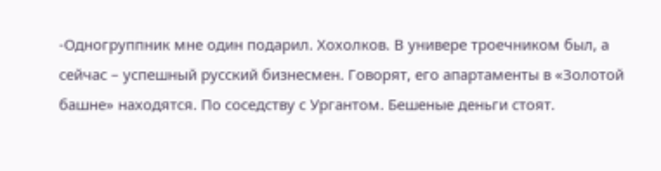-Одногруппник мне один подарил. Хохолков. В универе троечником был, а сейчас – успешный русский бизнесмен. Говорят, его апартаменты в «Золотой башне» находятся. По соседству с Ургантом. Бешеные деньги стоят.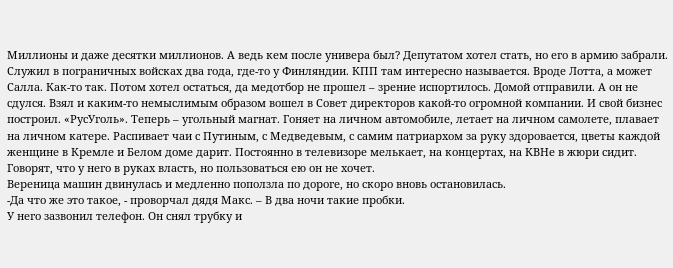Миллионы и даже десятки миллионов. А ведь кем после универа был? Депутатом хотел стать, но его в армию забрали. Служил в пограничных войсках два года, где-то у Финляндии. КПП там интересно называется. Вроде Лотта, а может Салла. Как-то так. Потом хотел остаться, да медотбор не прошел – зрение испортилось. Домой отправили. А он не сдулся. Взял и каким-то немыслимым образом вошел в Совет директоров какой-то огромной компании. И свой бизнес построил. «РусУголь». Теперь – угольный магнат. Гоняет на личном автомобиле, летает на личном самолете, плавает на личном катере. Распивает чаи с Путиным, с Медведевым, с самим патриархом за руку здоровается, цветы каждой женщине в Кремле и Белом доме дарит. Постоянно в телевизоре мелькает, на концертах, на КВНе в жюри сидит. Говорят, что у него в руках власть, но пользоваться ею он не хочет.
Вереница машин двинулась и медленно поползла по дороге, но скоро вновь остановилась.
-Да что же это такое, - проворчал дядя Макс. – В два ночи такие пробки.
У него зазвонил телефон. Он снял трубку и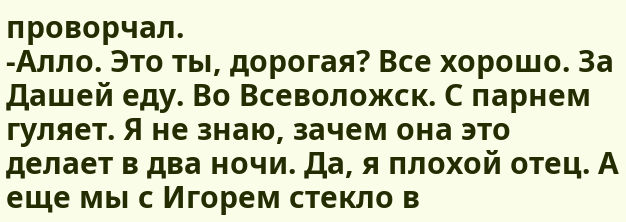проворчал.
-Алло. Это ты, дорогая? Все хорошо. За Дашей еду. Во Всеволожск. С парнем гуляет. Я не знаю, зачем она это делает в два ночи. Да, я плохой отец. А еще мы с Игорем стекло в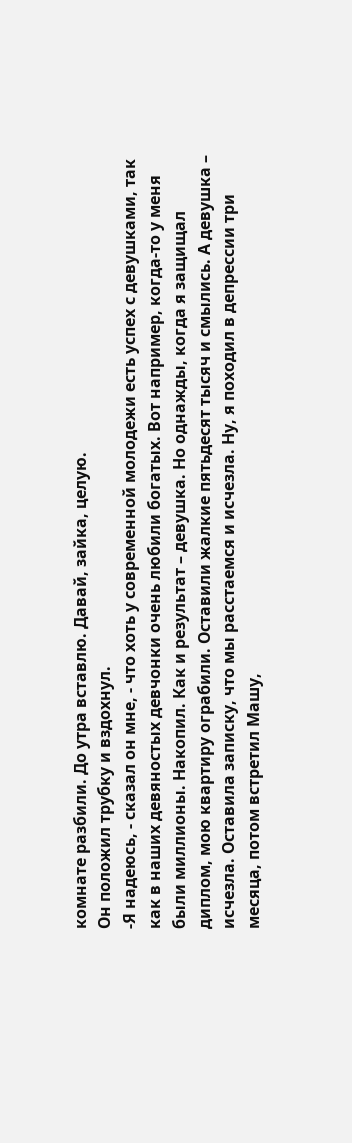комнате разбили. До утра вставлю. Давай, зайка, целую.
Он положил трубку и вздохнул.
-Я надеюсь, - сказал он мне, - что хоть у современной молодежи есть успех с девушками, так как в наших девяностых девчонки очень любили богатых. Вот например, когда-то у меня были миллионы. Накопил. Как и результат – девушка. Но однажды, когда я защищал диплом, мою квартиру ограбили. Оставили жалкие пятьдесят тысяч и смылись. А девушка – исчезла. Оставила записку, что мы расстаемся и исчезла. Ну, я походил в депрессии три месяца, потом встретил Машу,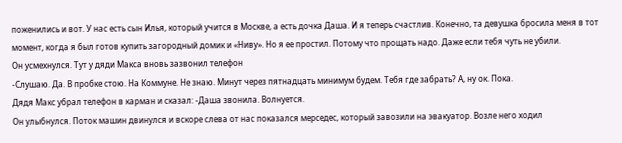поженились и вот. У нас есть сын Илья, который учится в Москве, а есть дочка Даша. И я теперь счастлив. Конечно, та девушка бросила меня в тот момент, когда я был готов купить загородный домик и «Ниву». Но я ее простил. Потому что прощать надо. Даже если тебя чуть не убили.
Он усмехнулся. Тут у дяди Макса вновь зазвонил телефон
-Слушаю. Да. В пробке стою. На Коммуне. Не знаю. Минут через пятнадцать минимум будем. Тебя где забрать? А, ну ок. Пока.
Дядя Макс убрал телефон в карман и сказал: -Даша звонила. Волнуется.
Он улыбнулся. Поток машин двинулся и вскоре слева от нас показался мерседес, который завозили на эвакуатор. Возле него ходил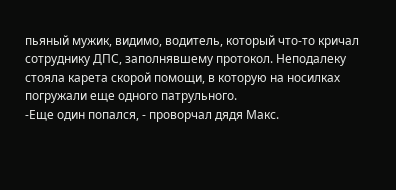пьяный мужик, видимо, водитель, который что-то кричал сотруднику ДПС, заполнявшему протокол. Неподалеку стояла карета скорой помощи, в которую на носилках погружали еще одного патрульного.
-Еще один попался, - проворчал дядя Макс.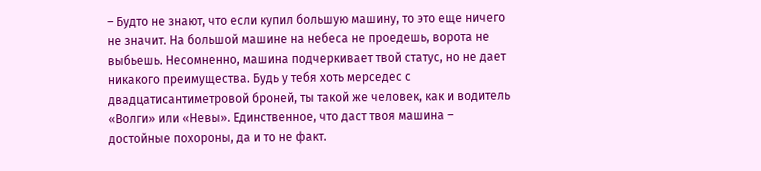– Будто не знают, что если купил большую машину, то это еще ничего не значит. На большой машине на небеса не проедешь, ворота не выбьешь. Несомненно, машина подчеркивает твой статус, но не дает никакого преимущества. Будь у тебя хоть мерседес с двадцатисантиметровой броней, ты такой же человек, как и водитель «Волги» или «Невы». Единственное, что даст твоя машина – достойные похороны, да и то не факт.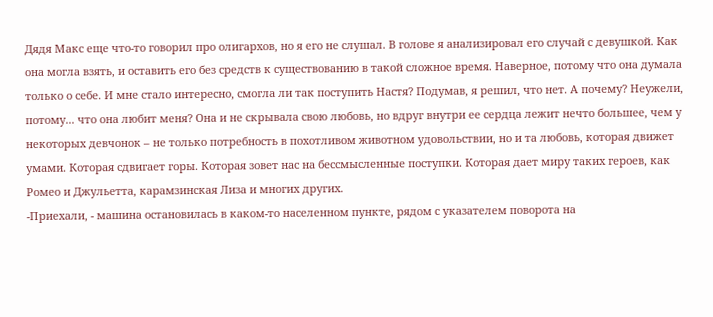Дядя Макс еще что-то говорил про олигархов, но я его не слушал. В голове я анализировал его случай с девушкой. Как она могла взять, и оставить его без средств к существованию в такой сложное время. Наверное, потому что она думала только о себе. И мне стало интересно, смогла ли так поступить Настя? Подумав, я решил, что нет. А почему? Неужели, потому... что она любит меня? Она и не скрывала свою любовь, но вдруг внутри ее сердца лежит нечто большее, чем у некоторых девчонок – не только потребность в похотливом животном удовольствии, но и та любовь, которая движет умами. Которая сдвигает горы. Которая зовет нас на бессмысленные поступки. Которая дает миру таких героев, как Ромео и Джульетта, карамзинская Лиза и многих других.
-Приехали, - машина остановилась в каком-то населенном пункте, рядом с указателем поворота на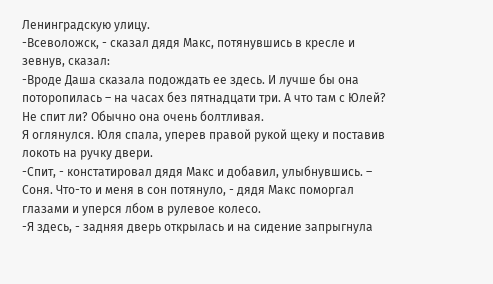Ленинградскую улицу.
-Всеволожск, - сказал дядя Макс, потянувшись в кресле и зевнув, сказал:
-Вроде Даша сказала подождать ее здесь. И лучше бы она поторопилась – на часах без пятнадцати три. А что там с Юлей? Не спит ли? Обычно она очень болтливая.
Я оглянулся. Юля спала, уперев правой рукой щеку и поставив локоть на ручку двери.
-Спит, - констатировал дядя Макс и добавил, улыбнувшись. – Соня. Что-то и меня в сон потянуло, - дядя Макс поморгал глазами и уперся лбом в рулевое колесо.
-Я здесь, - задняя дверь открылась и на сидение запрыгнула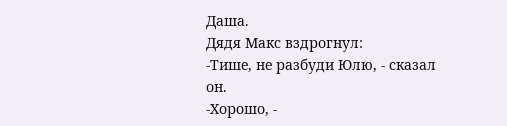Даша.
Дядя Макс вздрогнул:
-Тише, не разбуди Юлю, - сказал он.
-Хорошо, -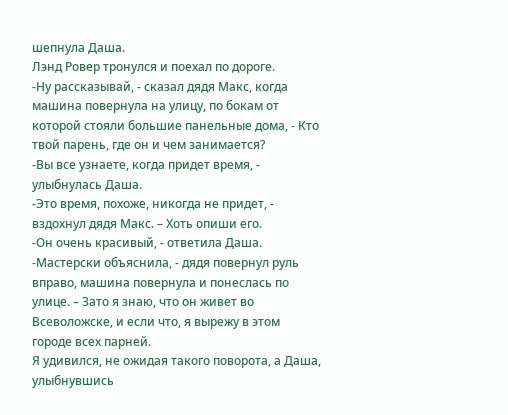шепнула Даша.
Лэнд Ровер тронулся и поехал по дороге.
-Ну рассказывай, - сказал дядя Макс, когда машина повернула на улицу, по бокам от которой стояли большие панельные дома, - Кто твой парень, где он и чем занимается?
-Вы все узнаете, когда придет время, - улыбнулась Даша.
-Это время, похоже, никогда не придет, - вздохнул дядя Макс. – Хоть опиши его.
-Он очень красивый, - ответила Даша.
-Мастерски объяснила, - дядя повернул руль вправо, машина повернула и понеслась по улице. – Зато я знаю, что он живет во Всеволожске, и если что, я вырежу в этом городе всех парней.
Я удивился, не ожидая такого поворота, а Даша, улыбнувшись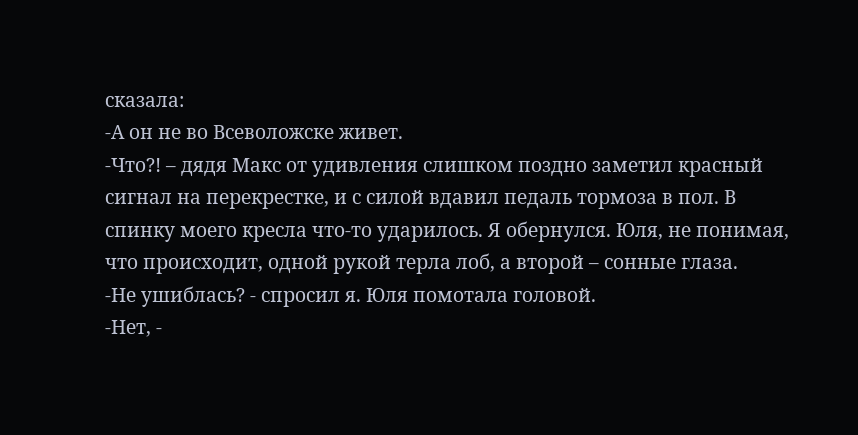сказала:
-А он не во Всеволожске живет.
-Что?! – дядя Макс от удивления слишком поздно заметил красный сигнал на перекрестке, и с силой вдавил педаль тормоза в пол. В спинку моего кресла что-то ударилось. Я обернулся. Юля, не понимая, что происходит, одной рукой терла лоб, а второй – сонные глаза.
-Не ушиблась? - спросил я. Юля помотала головой.
-Нет, -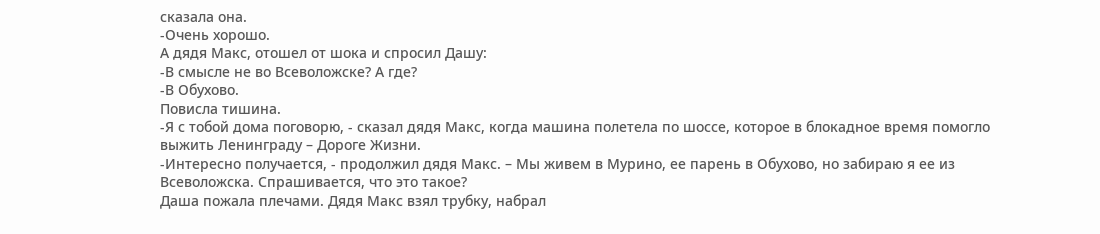сказала она.
-Очень хорошо.
А дядя Макс, отошел от шока и спросил Дашу:
-В смысле не во Всеволожске? А где?
-В Обухово.
Повисла тишина.
-Я с тобой дома поговорю, - сказал дядя Макс, когда машина полетела по шоссе, которое в блокадное время помогло выжить Ленинграду – Дороге Жизни.
-Интересно получается, - продолжил дядя Макс. – Мы живем в Мурино, ее парень в Обухово, но забираю я ее из Всеволожска. Спрашивается, что это такое?
Даша пожала плечами. Дядя Макс взял трубку, набрал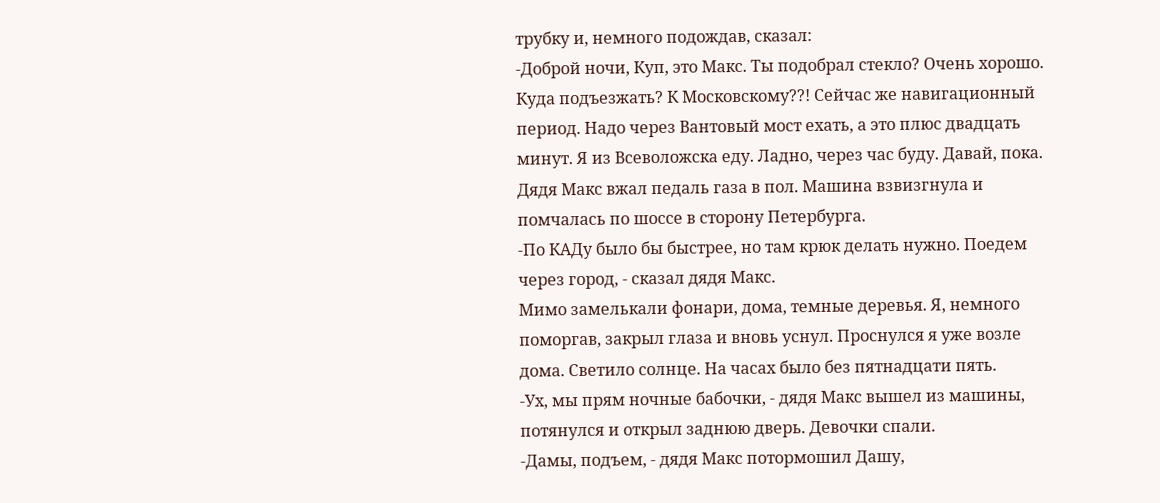трубку и, немного подождав, сказал:
-Доброй ночи, Куп, это Макс. Ты подобрал стекло? Очень хорошо. Куда подъезжать? К Московскому??! Сейчас же навигационный период. Надо через Вантовый мост ехать, а это плюс двадцать минут. Я из Всеволожска еду. Ладно, через час буду. Давай, пока.
Дядя Макс вжал педаль газа в пол. Машина взвизгнула и помчалась по шоссе в сторону Петербурга.
-По КАДу было бы быстрее, но там крюк делать нужно. Поедем через город, - сказал дядя Макс.
Мимо замелькали фонари, дома, темные деревья. Я, немного поморгав, закрыл глаза и вновь уснул. Проснулся я уже возле дома. Светило солнце. На часах было без пятнадцати пять.
-Ух, мы прям ночные бабочки, - дядя Макс вышел из машины, потянулся и открыл заднюю дверь. Девочки спали.
-Дамы, подъем, - дядя Макс потормошил Дашу,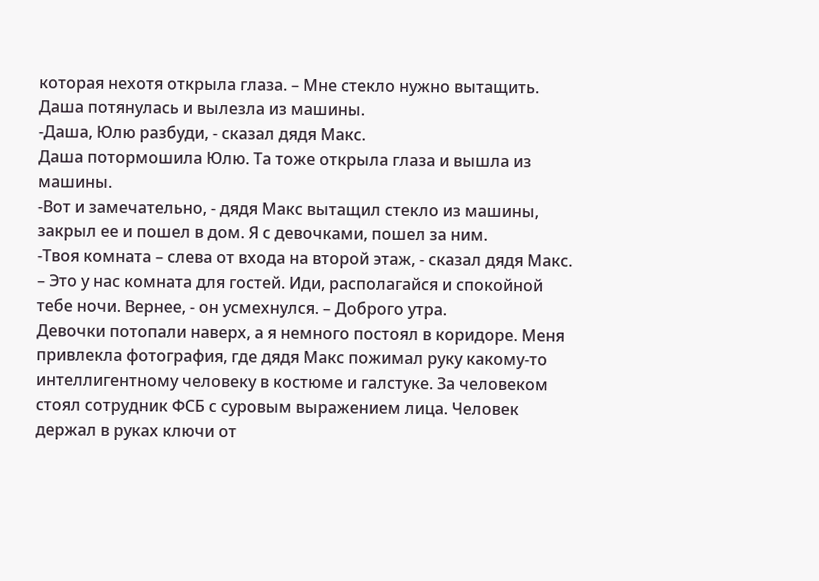которая нехотя открыла глаза. – Мне стекло нужно вытащить.
Даша потянулась и вылезла из машины.
-Даша, Юлю разбуди, - сказал дядя Макс.
Даша потормошила Юлю. Та тоже открыла глаза и вышла из машины.
-Вот и замечательно, - дядя Макс вытащил стекло из машины, закрыл ее и пошел в дом. Я с девочками, пошел за ним.
-Твоя комната – слева от входа на второй этаж, - сказал дядя Макс. – Это у нас комната для гостей. Иди, располагайся и спокойной тебе ночи. Вернее, - он усмехнулся. – Доброго утра.
Девочки потопали наверх, а я немного постоял в коридоре. Меня привлекла фотография, где дядя Макс пожимал руку какому-то интеллигентному человеку в костюме и галстуке. За человеком стоял сотрудник ФСБ с суровым выражением лица. Человек держал в руках ключи от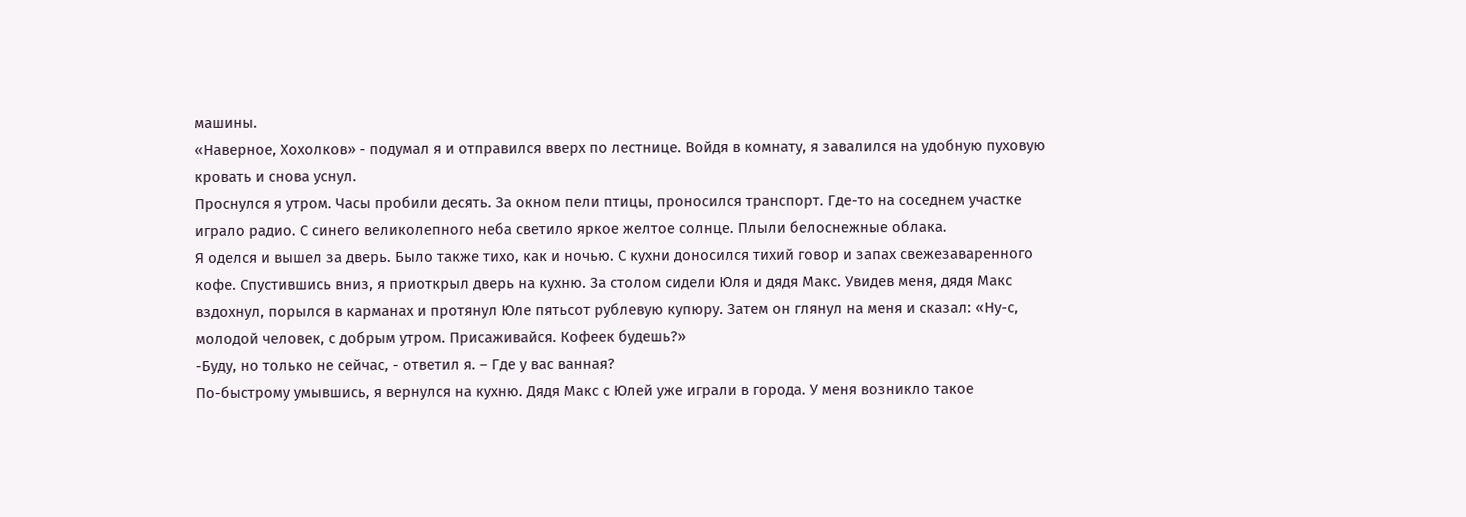машины.
«Наверное, Хохолков» - подумал я и отправился вверх по лестнице. Войдя в комнату, я завалился на удобную пуховую кровать и снова уснул.
Проснулся я утром. Часы пробили десять. За окном пели птицы, проносился транспорт. Где-то на соседнем участке играло радио. С синего великолепного неба светило яркое желтое солнце. Плыли белоснежные облака.
Я оделся и вышел за дверь. Было также тихо, как и ночью. С кухни доносился тихий говор и запах свежезаваренного кофе. Спустившись вниз, я приоткрыл дверь на кухню. За столом сидели Юля и дядя Макс. Увидев меня, дядя Макс вздохнул, порылся в карманах и протянул Юле пятьсот рублевую купюру. Затем он глянул на меня и сказал: «Ну-с, молодой человек, с добрым утром. Присаживайся. Кофеек будешь?»
-Буду, но только не сейчас, - ответил я. – Где у вас ванная?
По-быстрому умывшись, я вернулся на кухню. Дядя Макс с Юлей уже играли в города. У меня возникло такое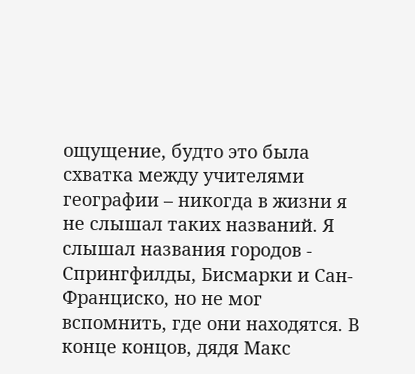ощущение, будто это была схватка между учителями географии – никогда в жизни я не слышал таких названий. Я слышал названия городов - Спрингфилды, Бисмарки и Сан-Франциско, но не мог вспомнить, где они находятся. В конце концов, дядя Макс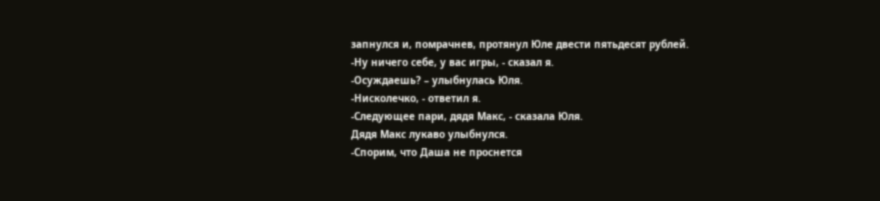запнулся и, помрачнев, протянул Юле двести пятьдесят рублей.
-Ну ничего себе, у вас игры, - сказал я.
-Осуждаешь? – улыбнулась Юля.
-Нисколечко, - ответил я.
-Следующее пари, дядя Макс, - сказала Юля.
Дядя Макс лукаво улыбнулся.
-Спорим, что Даша не проснется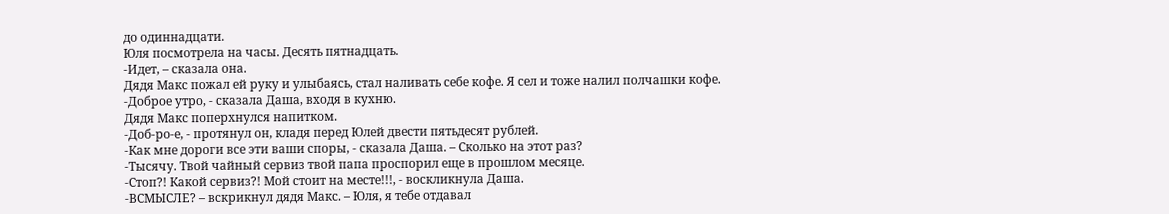до одиннадцати.
Юля посмотрела на часы. Десять пятнадцать.
-Идет, – сказала она.
Дядя Макс пожал ей руку и улыбаясь, стал наливать себе кофе. Я сел и тоже налил полчашки кофе.
-Доброе утро, - сказала Даша, входя в кухню.
Дядя Макс поперхнулся напитком.
-Доб-ро-е, - протянул он, кладя перед Юлей двести пятьдесят рублей.
-Как мне дороги все эти ваши споры, - сказала Даша. – Сколько на этот раз?
-Тысячу. Твой чайный сервиз твой папа проспорил еще в прошлом месяце.
-Стоп?! Какой сервиз?! Мой стоит на месте!!!, - воскликнула Даша.
-ВСМЫСЛЕ? – вскрикнул дядя Макс. – Юля, я тебе отдавал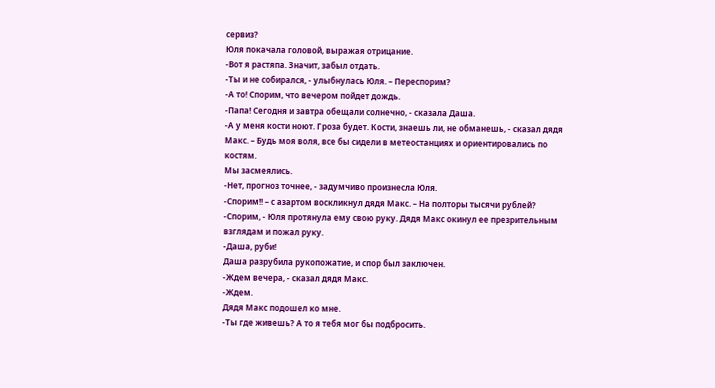сервиз?
Юля покачала головой, выражая отрицание.
-Вот я растяпа. Значит, забыл отдать.
-Ты и не собирался, - улыбнулась Юля. – Переспорим?
-А то! Спорим, что вечером пойдет дождь.
-Папа! Сегодня и завтра обещали солнечно, - сказала Даша.
-А у меня кости ноют. Гроза будет. Кости, знаешь ли, не обманешь, - сказал дядя Макс. – Будь моя воля, все бы сидели в метеостанциях и ориентировались по костям.
Мы засмеялись.
-Нет, прогноз точнее, - задумчиво произнесла Юля.
-Спорим!! – с азартом воскликнул дядя Макс. – На полторы тысячи рублей?
-Спорим, - Юля протянула ему свою руку. Дядя Макс окинул ее презрительным взглядам и пожал руку.
-Даша, руби!
Даша разрубила рукопожатие, и спор был заключен.
-Ждем вечера, - сказал дядя Макс.
-Ждем.
Дядя Макс подошел ко мне.
-Ты где живешь? А то я тебя мог бы подбросить.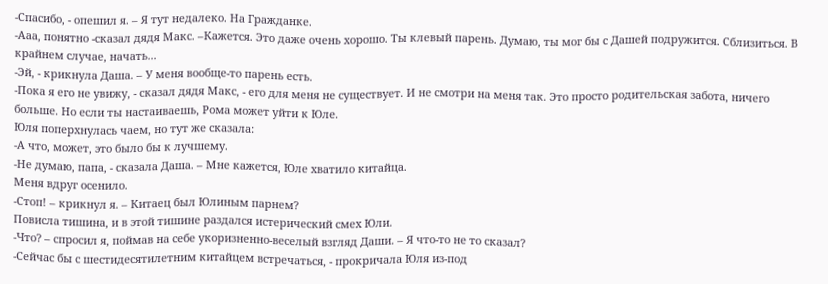-Спасибо, - опешил я. – Я тут недалеко. На Гражданке.
-Ааа, понятно -сказал дядя Макс. –Кажется. Это даже очень хорошо. Ты клевый парень. Думаю, ты мог бы с Дашей подружится. Сблизиться. В крайнем случае, начать...
-Эй, - крикнула Даша. – У меня вообще-то парень есть.
-Пока я его не увижу, - сказал дядя Макс, - его для меня не существует. И не смотри на меня так. Это просто родительская забота, ничего больше. Но если ты настаиваешь, Рома может уйти к Юле.
Юля поперхнулась чаем, но тут же сказала:
-А что, может, это было бы к лучшему.
-Не думаю, папа, - сказала Даша. – Мне кажется, Юле хватило китайца.
Меня вдруг осенило.
-Стоп! – крикнул я. – Китаец был Юлиным парнем?
Повисла тишина, и в этой тишине раздался истерический смех Юли.
-Что? – спросил я, поймав на себе укоризненно-веселый взгляд Даши. – Я что-то не то сказал?
-Сейчас бы с шестидесятилетним китайцем встречаться, - прокричала Юля из-под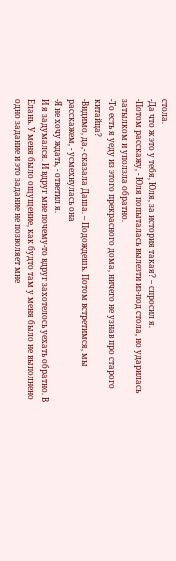стола.
-Да что ж это у тебя, Юля, за история такая? – спросил я.
-Потом расскажу, - Юля попыталась вылезти из-под стола, но ударилась затылком и уползла обратно.
-То есть я уеду из этого прекрасного дома, ничего не узнав про старого китайца?
-Видимо, да,- сказала Даша. – Подождешь. Потом встретимся, мы расскажем, - усмехнулась она
-Я не хочу ждать, - ответил я.
И я задумался. И вдруг мне почему-то вдруг захотелось уехать обратно. В Елань. У меня было ощущение, как будто там у меня было не выполнено одно задание и это задание не позволяет мне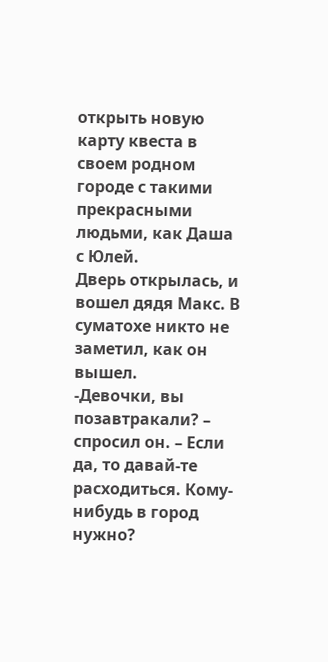открыть новую карту квеста в своем родном городе с такими прекрасными людьми, как Даша с Юлей.
Дверь открылась, и вошел дядя Макс. В суматохе никто не заметил, как он вышел.
-Девочки, вы позавтракали? – спросил он. – Если да, то давай-те расходиться. Кому-нибудь в город нужно?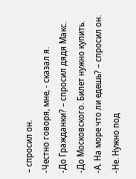– спросил он.
-Честно говоря, мне, - сказал я.
-До Гражданки? – спросил дядя Макс.
-До Московского. Билет нужно купить.
-А. На море что ли едешь? – спросил он.
-Не. Нужно под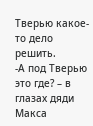Тверью какое-то дело решить.
-А под Тверью это где? – в глазах дяди Макса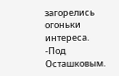загорелись огоньки интереса.
-Под Осташковым.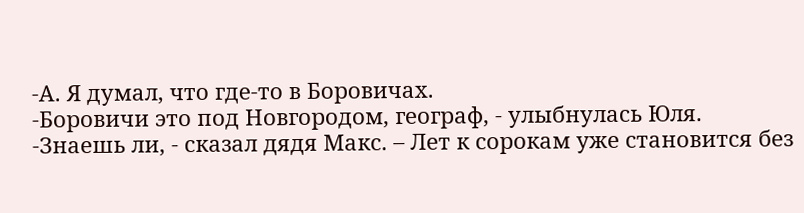-А. Я думал, что где-то в Боровичах.
-Боровичи это под Новгородом, географ, - улыбнулась Юля.
-Знаешь ли, - сказал дядя Макс. – Лет к сорокам уже становится без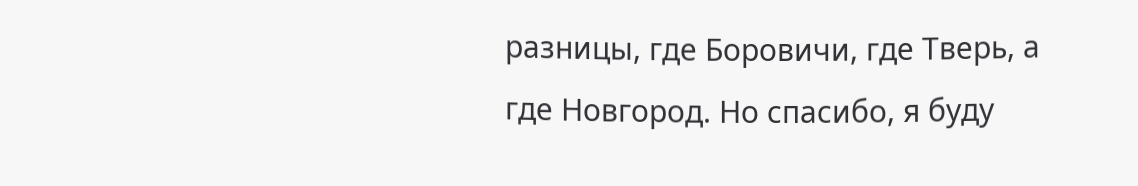разницы, где Боровичи, где Тверь, а где Новгород. Но спасибо, я буду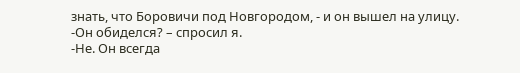знать, что Боровичи под Новгородом, - и он вышел на улицу.
-Он обиделся? – спросил я.
-Не. Он всегда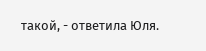такой, - ответила Юля.